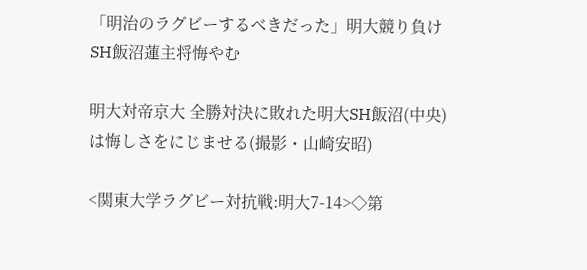「明治のラグビーするべきだった」明大競り負けSH飯沼蓮主将悔やむ

明大対帝京大 全勝対決に敗れた明大SH飯沼(中央)は悔しさをにじませる(撮影・山崎安昭)

<関東大学ラグビー対抗戦:明大7-14>◇第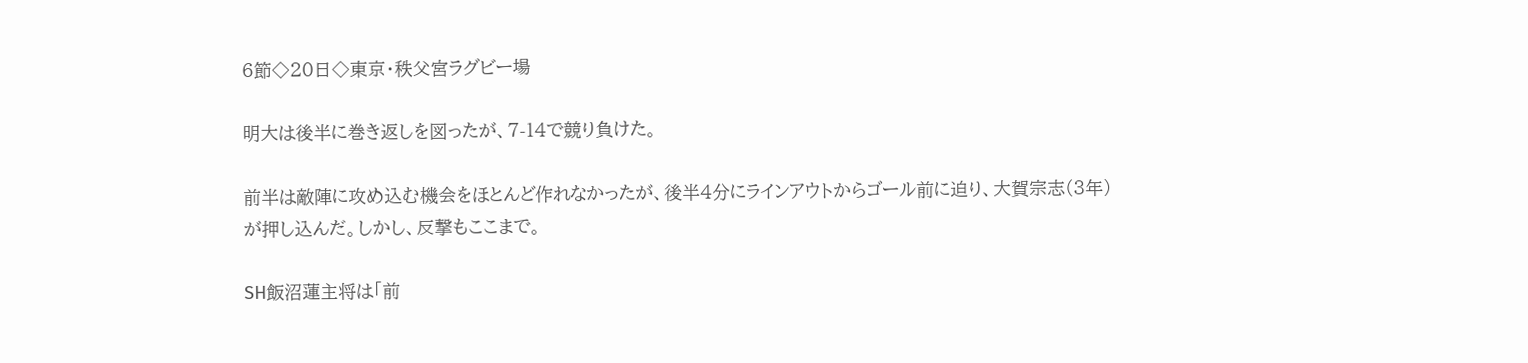6節◇20日◇東京・秩父宮ラグビー場

明大は後半に巻き返しを図ったが、7-14で競り負けた。

前半は敵陣に攻め込む機会をほとんど作れなかったが、後半4分にラインアウトからゴール前に迫り、大賀宗志(3年)が押し込んだ。しかし、反撃もここまで。

SH飯沼蓮主将は「前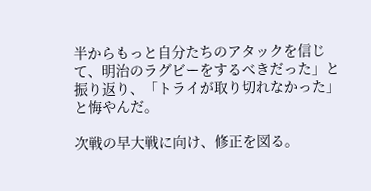半からもっと自分たちのアタックを信じて、明治のラグビーをするべきだった」と振り返り、「トライが取り切れなかった」と悔やんだ。

次戦の早大戦に向け、修正を図る。